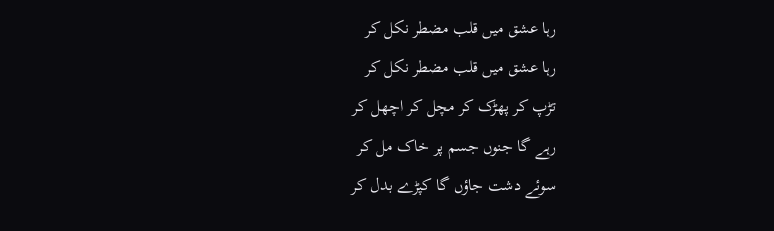رہا عشق میں قلب مضطر نکل کر
رہا عشق میں قلب مضطر نکل کر
تڑپ کر پھڑک کر مچل کر اچھل کر
رہے گا جنوں جسم پر خاک مل کر
سوئے دشت جاؤں گا کپڑے بدل کر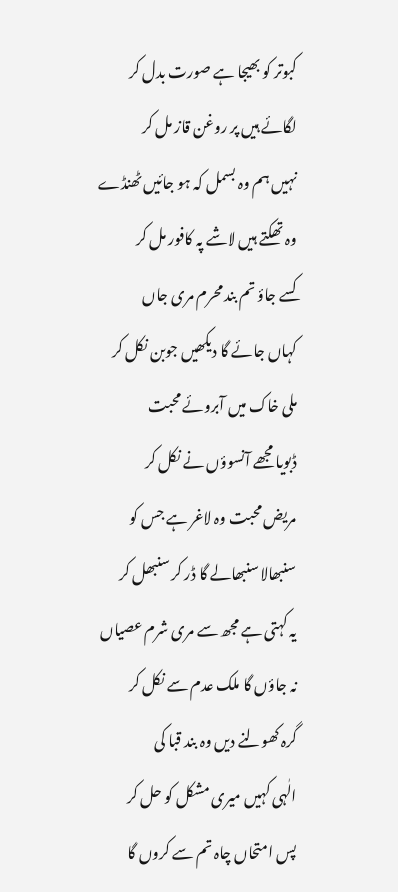کبوتر کو بھیجا ہے صورت بدل کر
لگائے ہیں پر روغن قاز مل کر
نہیں ہم وہ بسمل کہ ہو جائیں ٹھنڈے
وہ تھکتے ہیں لاشے پہ کافور مل کر
کسے جاؤ تم بند محرم مری جاں
کہاں جائے گا دیکھیں جوبن نکل کر
ملی خاک میں آبروئے محبت
ڈبویا مجھے آنسوؤں نے نکل کر
مریض محبت وہ لاغر ہے جس کو
سنبھالا سنبھالے گا ڈر کر سنبھل کر
یہ کہتی ہے مجھ سے مری شرم عصیاں
نہ جاؤں گا ملک عدم سے نکل کر
گرہ کھولنے دیں وہ بند قبا کی
الٰہی کہیں میری مشکل کو حل کر
پس امتحاں چاہ تم سے کروں گا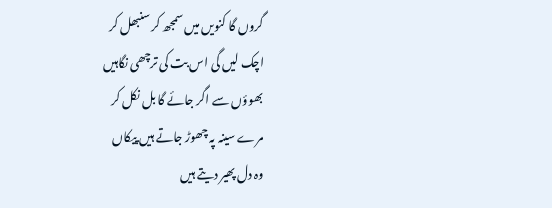گروں گا کنویں میں سمجھ کر سنبھل کر
اچک لیں گی اس بت کی ترچھی نگاہیں
بھوؤں سے اگر جائے گا بل نکل کر
مرے سینہ پہ چھوڑ جاتے ہیں پیکاں
وہ دل پھیر دیتے ہیں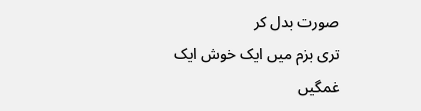صورت بدل کر
تری بزم میں ایک خوش ایک غمگیں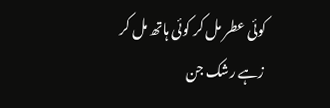کوئی عطر مل کر کوئی ہاتھ مل کر
زہے رشک جن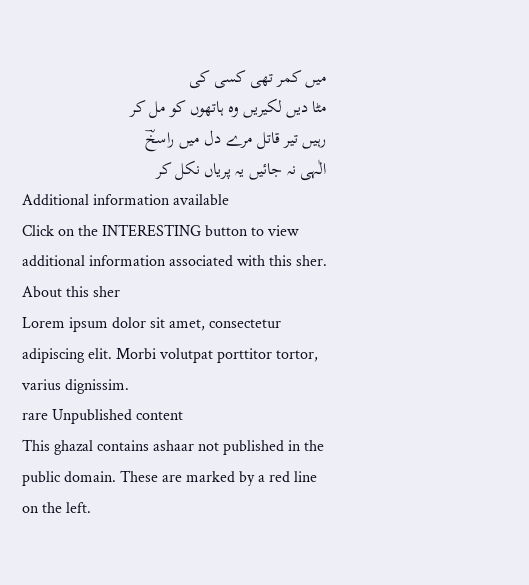میں کمر تھی کسی کی
مٹا دیں لکیریں وہ ہاتھوں کو مل کر
رہیں تیر قاتل مرے دل میں راسخؔ
الٰہی نہ جائیں یہ پریاں نکل کر
Additional information available
Click on the INTERESTING button to view additional information associated with this sher.
About this sher
Lorem ipsum dolor sit amet, consectetur adipiscing elit. Morbi volutpat porttitor tortor, varius dignissim.
rare Unpublished content
This ghazal contains ashaar not published in the public domain. These are marked by a red line on the left.